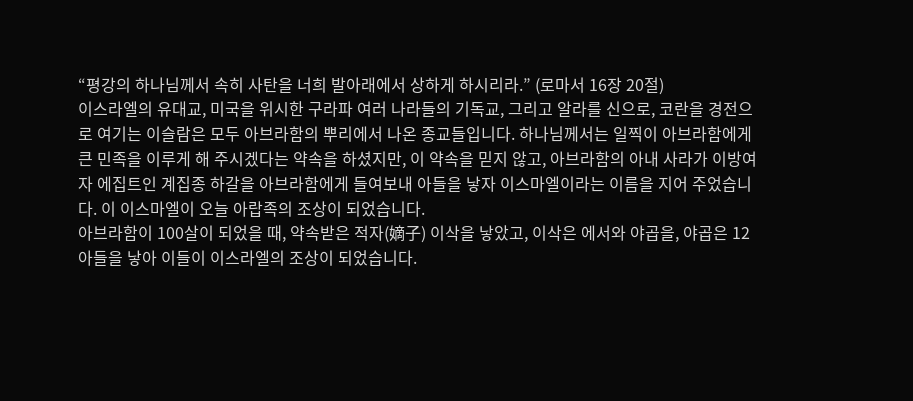“평강의 하나님께서 속히 사탄을 너희 발아래에서 상하게 하시리라.” (로마서 16장 20절)
이스라엘의 유대교, 미국을 위시한 구라파 여러 나라들의 기독교, 그리고 알라를 신으로, 코란을 경전으로 여기는 이슬람은 모두 아브라함의 뿌리에서 나온 종교들입니다. 하나님께서는 일찍이 아브라함에게 큰 민족을 이루게 해 주시겠다는 약속을 하셨지만, 이 약속을 믿지 않고, 아브라함의 아내 사라가 이방여자 에집트인 계집종 하갈을 아브라함에게 들여보내 아들을 낳자 이스마엘이라는 이름을 지어 주었습니다. 이 이스마엘이 오늘 아랍족의 조상이 되었습니다.
아브라함이 100살이 되었을 때, 약속받은 적자(嫡子) 이삭을 낳았고, 이삭은 에서와 야곱을, 야곱은 12 아들을 낳아 이들이 이스라엘의 조상이 되었습니다.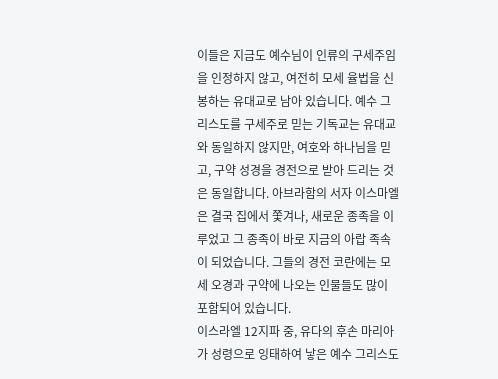이들은 지금도 예수님이 인류의 구세주임을 인정하지 않고, 여전히 모세 율법을 신봉하는 유대교로 남아 있습니다. 예수 그리스도를 구세주로 믿는 기독교는 유대교와 동일하지 않지만, 여호와 하나님을 믿고, 구약 성경을 경전으로 받아 드리는 것은 동일합니다. 아브라함의 서자 이스마엘은 결국 집에서 쫓겨나, 새로운 종족을 이루었고 그 종족이 바로 지금의 아랍 족속이 되었습니다. 그들의 경전 코란에는 모세 오경과 구약에 나오는 인물들도 많이 포함되어 있습니다.
이스라엘 12지파 중, 유다의 후손 마리아가 성령으로 잉태하여 낳은 예수 그리스도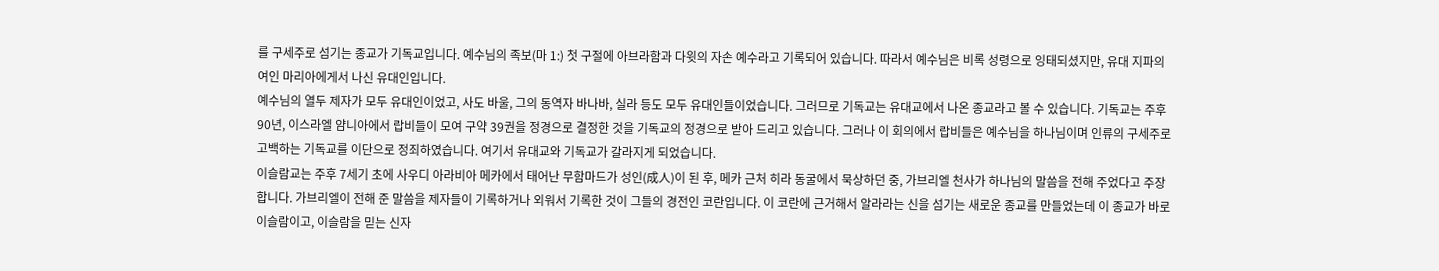를 구세주로 섬기는 종교가 기독교입니다. 예수님의 족보(마 1:) 첫 구절에 아브라함과 다윗의 자손 예수라고 기록되어 있습니다. 따라서 예수님은 비록 성령으로 잉태되셨지만, 유대 지파의 여인 마리아에게서 나신 유대인입니다.
예수님의 열두 제자가 모두 유대인이었고, 사도 바울, 그의 동역자 바나바, 실라 등도 모두 유대인들이었습니다. 그러므로 기독교는 유대교에서 나온 종교라고 볼 수 있습니다. 기독교는 주후 90년, 이스라엘 얌니아에서 랍비들이 모여 구약 39권을 정경으로 결정한 것을 기독교의 정경으로 받아 드리고 있습니다. 그러나 이 회의에서 랍비들은 예수님을 하나님이며 인류의 구세주로 고백하는 기독교를 이단으로 정죄하였습니다. 여기서 유대교와 기독교가 갈라지게 되었습니다.
이슬람교는 주후 7세기 초에 사우디 아라비아 메카에서 태어난 무함마드가 성인(成人)이 된 후, 메카 근처 히라 동굴에서 묵상하던 중, 가브리엘 천사가 하나님의 말씀을 전해 주었다고 주장합니다. 가브리엘이 전해 준 말씀을 제자들이 기록하거나 외워서 기록한 것이 그들의 경전인 코란입니다. 이 코란에 근거해서 알라라는 신을 섬기는 새로운 종교를 만들었는데 이 종교가 바로 이슬람이고, 이슬람을 믿는 신자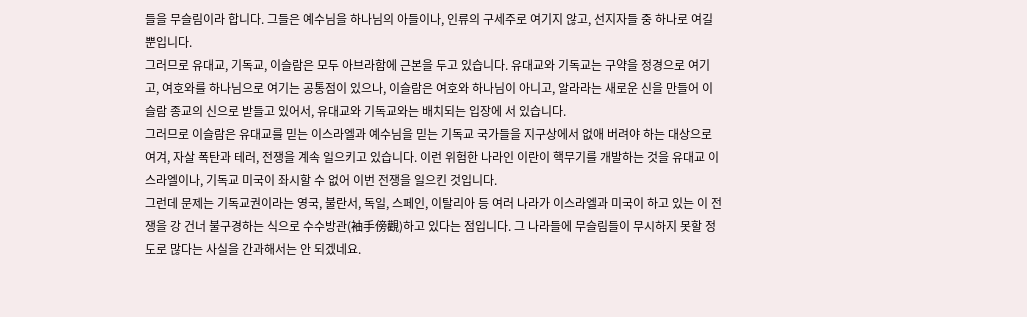들을 무슬림이라 합니다. 그들은 예수님을 하나님의 아들이나, 인류의 구세주로 여기지 않고, 선지자들 중 하나로 여길 뿐입니다.
그러므로 유대교, 기독교, 이슬람은 모두 아브라함에 근본을 두고 있습니다. 유대교와 기독교는 구약을 정경으로 여기고, 여호와를 하나님으로 여기는 공통점이 있으나, 이슬람은 여호와 하나님이 아니고, 알라라는 새로운 신을 만들어 이슬람 종교의 신으로 받들고 있어서, 유대교와 기독교와는 배치되는 입장에 서 있습니다.
그러므로 이슬람은 유대교를 믿는 이스라엘과 예수님을 믿는 기독교 국가들을 지구상에서 없애 버려야 하는 대상으로 여겨, 자살 폭탄과 테러, 전쟁을 계속 일으키고 있습니다. 이런 위험한 나라인 이란이 핵무기를 개발하는 것을 유대교 이스라엘이나, 기독교 미국이 좌시할 수 없어 이번 전쟁을 일으킨 것입니다.
그런데 문제는 기독교권이라는 영국, 불란서, 독일, 스페인, 이탈리아 등 여러 나라가 이스라엘과 미국이 하고 있는 이 전쟁을 강 건너 불구경하는 식으로 수수방관(袖手傍觀)하고 있다는 점입니다. 그 나라들에 무슬림들이 무시하지 못할 정도로 많다는 사실을 간과해서는 안 되겠네요.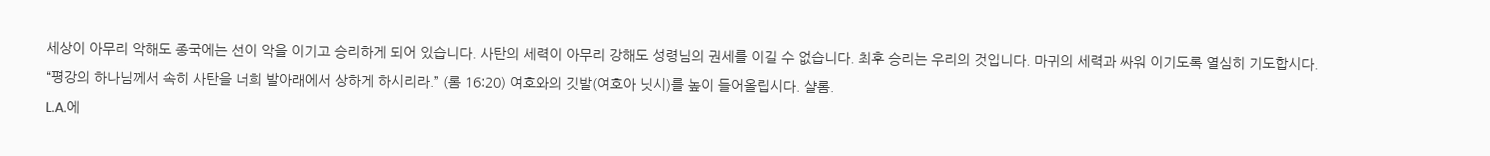세상이 아무리 악해도 종국에는 선이 악을 이기고 승리하게 되어 있습니다. 사탄의 세력이 아무리 강해도 성령님의 권세를 이길 수 없습니다. 최후 승리는 우리의 것입니다. 마귀의 세력과 싸워 이기도록 열심히 기도합시다. “평강의 하나님께서 속히 사탄을 너희 발아래에서 상하게 하시리라.” (롬 16:20) 여호와의 깃발(여호아 닛시)를 높이 들어올립시다. 샬롬.
L.A.에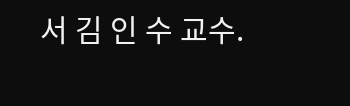서 김 인 수 교수.